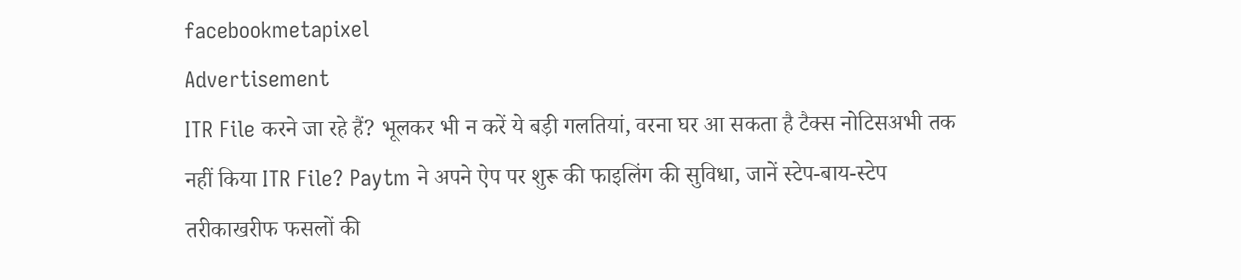facebookmetapixel
Advertisement
ITR File करने जा रहे हैं? भूलकर भी न करें ये बड़ी गलतियां, वरना घर आ सकता है टैक्स नोटिसअभी तक नहीं किया ITR File? Paytm ने अपने ऐप पर शुरू की फाइलिंग की सुविधा, जानें स्टेप-बाय-स्टेप तरीकाखरीफ फसलों की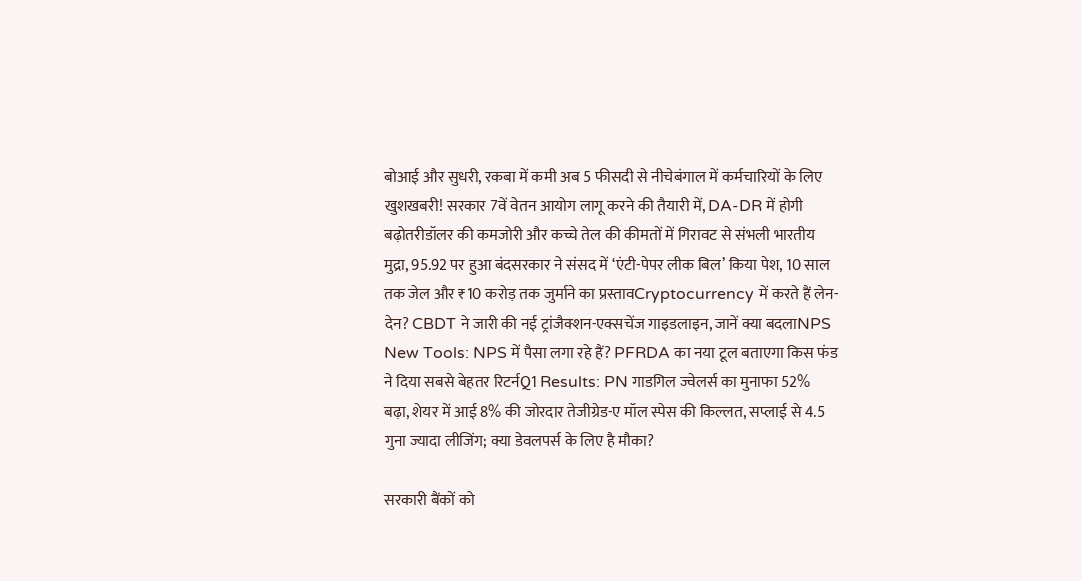बोआई और सुधरी, रकबा में कमी अब 5 फीसदी से नीचेबंगाल में कर्मचारियों के लिए खुशखबरी! सरकार 7वें वेतन आयोग लागू करने की तैयारी में, DA-DR में होगी बढ़ोतरीडॉलर की कमजोरी और कच्चे तेल की कीमतों में गिरावट से संभली भारतीय मुद्रा, 95.92 पर हुआ बंदसरकार ने संसद में ‘एंटी-पेपर लीक बिल’ किया पेश, 10 साल तक जेल और ₹10 करोड़ तक जुर्माने का प्रस्तावCryptocurrency में करते हैं लेन-देन? CBDT ने जारी की नई ट्रांजैक्शन-एक्सचेंज गाइडलाइन, जानें क्या बदलाNPS New Tools: NPS में पैसा लगा रहे हैं? PFRDA का नया टूल बताएगा किस फंड ने दिया सबसे बेहतर रिटर्नQ1 Results: PN गाडगिल ज्वेलर्स का मुनाफा 52% बढ़ा, शेयर में आई 8% की जोरदार तेजीग्रेड-ए मॉल स्पेस की किल्लत, सप्लाई से 4.5 गुना ज्यादा लीजिंग; क्या डेवलपर्स के लिए है मौका?

सरकारी बैंकों को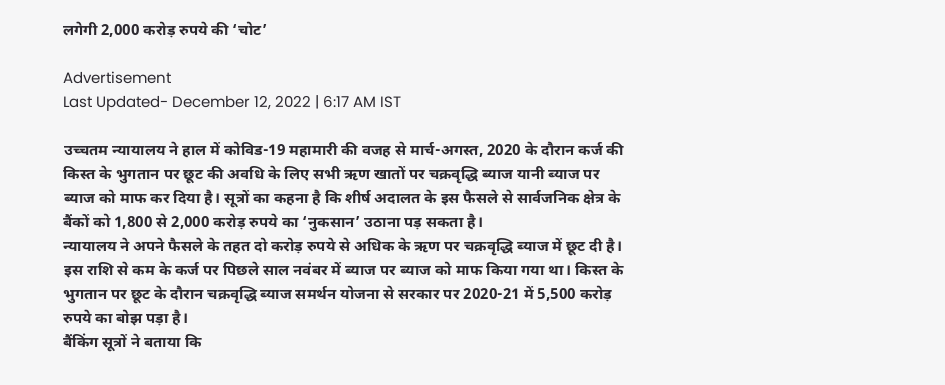लगेगी 2,000 करोड़ रुपये की ‘चोट’

Advertisement
Last Updated- December 12, 2022 | 6:17 AM IST

उच्चतम न्यायालय ने हाल में कोविड-19 महामारी की वजह से मार्च-अगस्त, 2020 के दौरान कर्ज की किस्त के भुगतान पर छूट की अवधि के लिए सभी ऋण खातों पर चक्रवृद्धि ब्याज यानी ब्याज पर ब्याज को माफ कर दिया है। सूत्रों का कहना है कि शीर्ष अदालत के इस फैसले से सार्वजनिक क्षेत्र के बैंकों को 1,800 से 2,000 करोड़ रुपये का ‘नुकसान’ उठाना पड़ सकता है।
न्यायालय ने अपने फैसले के तहत दो करोड़ रुपये से अधिक के ऋण पर चक्रवृद्धि ब्याज में छूट दी है। इस राशि से कम के कर्ज पर पिछले साल नवंबर में ब्याज पर ब्याज को माफ किया गया था। किस्त के भुगतान पर छूट के दौरान चक्रवृद्धि ब्याज समर्थन योजना से सरकार पर 2020-21 में 5,500 करोड़ रुपये का बोझ पड़ा है।
बैंकिंग सूत्रों ने बताया कि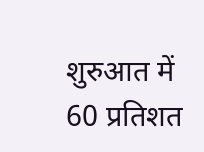शुरुआत में 60 प्रतिशत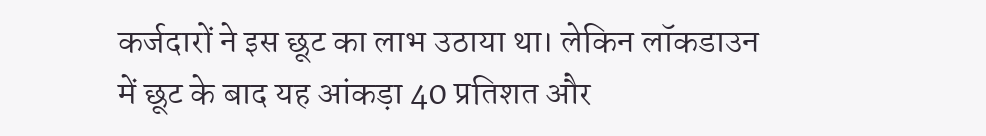कर्जदारों ने इस छूट का लाभ उठाया था। लेकिन लॉकडाउन में छूट के बाद यह आंकड़ा 40 प्रतिशत और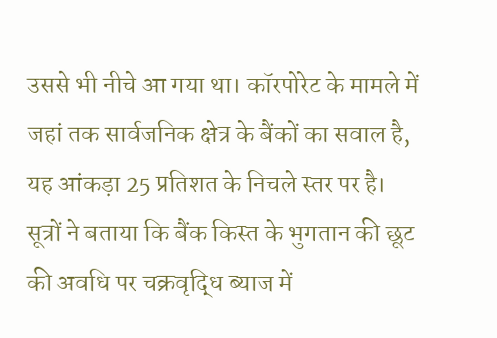उससे भी नीचे आ गया था। कॉरपोरेट के मामले में जहां तक सार्वजनिक क्षेत्र के बैंकों का सवाल है, यह आंकड़ा 25 प्रतिशत के निचले स्तर पर है।
सूत्रों ने बताया कि बैंक किस्त के भुगतान की छूट की अवधि पर चक्रवृद्धि ब्याज में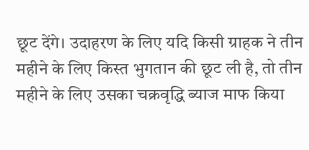छूट देंगे। उदाहरण के लिए यदि किसी ग्राहक ने तीन महीने के लिए किस्त भुगतान की छूट ली है, तो तीन महीने के लिए उसका चक्रवृद्धि ब्याज माफ किया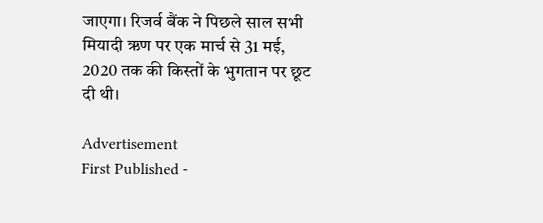जाएगा। रिजर्व बैंक ने पिछले साल सभी मियादी ऋण पर एक मार्च से 31 मई, 2020 तक की किस्तों के भुगतान पर छूट दी थी।

Advertisement
First Published -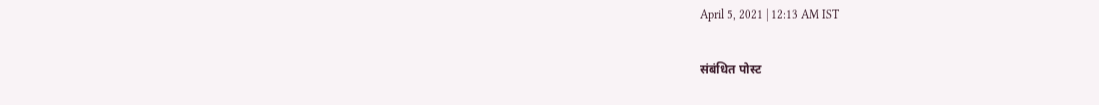April 5, 2021 | 12:13 AM IST

संबंधित पोस्ट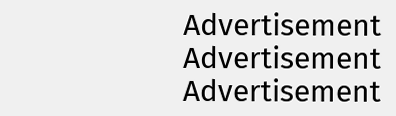Advertisement
Advertisement
Advertisement